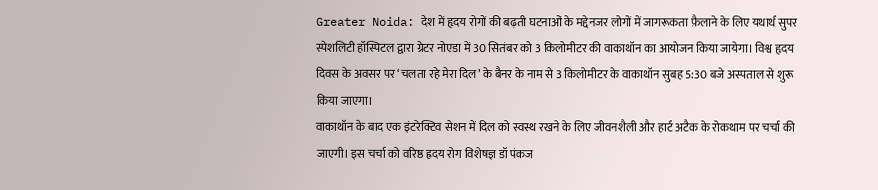Greater Noida: देश में हृदय रोगों की बढ़ती घटनाओं के मद्देनजर लोगों में जागरूकता फ़ैलाने के लिए यथार्थ सुपर स्पेशलिटी हॉस्पिटल द्वारा ग्रेटर नोएडा में 30 सितंबर को 3 किलोमीटर की वाकाथॉन का आयोजन किया जायेगा। विश्व हृदय दिवस के अवसर पर ‘चलता रहे मेरा दिल’ के बैनर के नाम से 3 किलोमीटर के वाकाथॉन सुबह 5:30 बजे अस्पताल से शुरू किया जाएगा।
वाकाथॉन के बाद एक इंटरेक्टिव सेशन में दिल को स्वस्थ रखने के लिए जीवनशैली और हार्ट अटैक के रोकथाम पर चर्चा की जाएगी। इस चर्चा को वरिष्ठ ह्रदय रोग विशेषज्ञ डॉ पंकज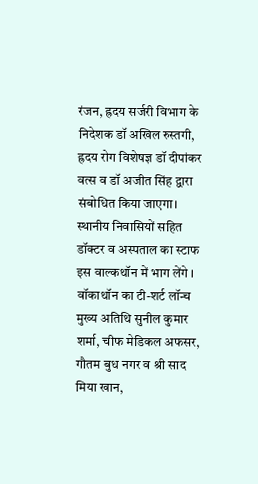रंजन, ह्रदय सर्जरी विभाग के निदेशक डॉ अखिल रुस्तगी, ह्रदय रोग विशेषज्ञ डॉ दीपांकर वत्स व डॉ अजीत सिंह द्वारा संबोधित किया जाएगा। स्थानीय निवासियों सहित डॉक्टर व अस्पताल का स्टाफ इस वाल्कथॉन में भाग लेंगे ।
वॉकाथॉन का टी-शर्ट लॉन्च
मुख्य अतिथि सुनील कुमार शर्मा, चीफ मेडिकल अफसर, गौतम बुध नगर व श्री साद मिया खान,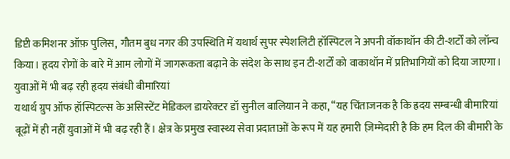डिप्टी कमिशनर ऑफ़ पुलिस, गौतम बुध नगर की उपस्थिति में यथार्थ सुपर स्पेशलिटी हॉस्पिटल ने अपनी वॉकाथॉन की टी-शर्टों को लॉन्च किया। हृदय रोगों के बारे में आम लोगों में जागरूकता बढ़ाने के संदेश के साथ इन टी-शर्टों को वाकाथॉन में प्रतिभागियों को दिया जाएगा।
युवाओं में भी बढ़ रही हृदय संबंधी बीमारियां
यथार्थ ग्रुप ऑफ हॉस्पिटल्स के असिस्टेंट मेडिकल डायरेक्टर डॉ सुनील बालियान ने कहा, “यह चिंताजनक है कि ह्रदय सम्बन्धी बीमारियां बूढ़ों में ही नहीं युवाओं में भी बढ़ रही हैं। क्षेत्र के प्रमुख स्वास्थ्य सेवा प्रदाताओं के रूप में यह हमारी ज़िम्मेदारी है कि हम दिल की बीमारी के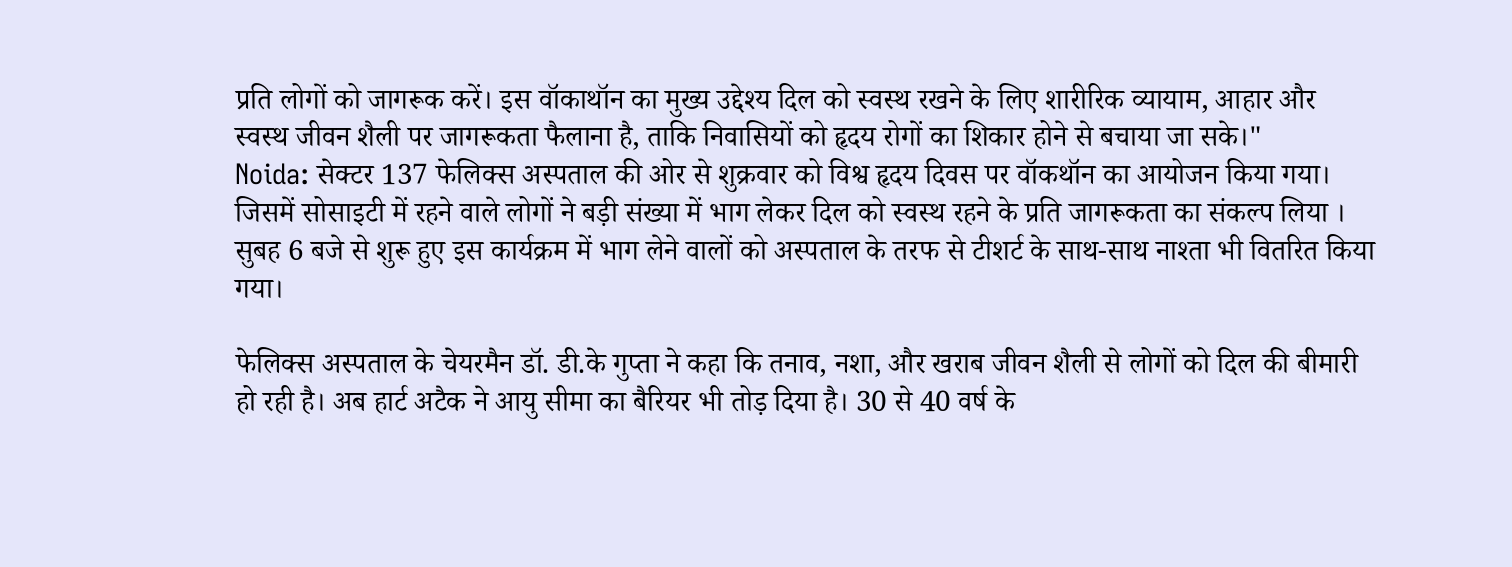प्रति लोगों को जागरूक करें। इस वॉकाथॉन का मुख्य उद्देश्य दिल को स्वस्थ रखने के लिए शारीरिक व्यायाम, आहार और स्वस्थ जीवन शैली पर जागरूकता फैलाना है, ताकि निवासियों को हृदय रोगों का शिकार होने से बचाया जा सके।"
Noida: सेक्टर 137 फेलिक्स अस्पताल की ओर से शुक्रवार को विश्व हृदय दिवस पर वॉकथॉन का आयोजन किया गया। जिसमें सोसाइटी में रहने वाले लोगों ने बड़ी संख्या में भाग लेकर दिल को स्वस्थ रहने के प्रति जागरूकता का संकल्प लिया । सुबह 6 बजे से शुरू हुए इस कार्यक्रम में भाग लेने वालों को अस्पताल के तरफ से टीशर्ट के साथ-साथ नाश्ता भी वितरित किया गया।

फेलिक्स अस्पताल के चेयरमैन डॉ. डी.के गुप्ता ने कहा कि तनाव, नशा, और खराब जीवन शैली से लोगों को दिल की बीमारी हो रही है। अब हार्ट अटैक ने आयु सीमा का बैरियर भी तोड़ दिया है। 30 से 40 वर्ष के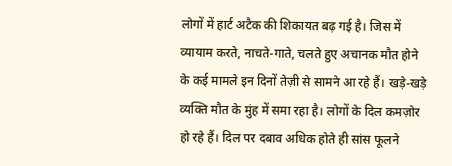लोगों में हार्ट अटैक की शिकायत बढ़ गई है। जिस में व्यायाम करते, नाचते-गाते, चलते हुए अचानक मौत होने के कई मामले इन दिनों तेज़ी से सामने आ रहे हैं। खड़े-खड़े व्यक्ति मौत के मुंह में समा रहा है। लोगों के दिल कमज़ोर हो रहे हैं। दिल पर दबाव अधिक होते ही सांस फूलने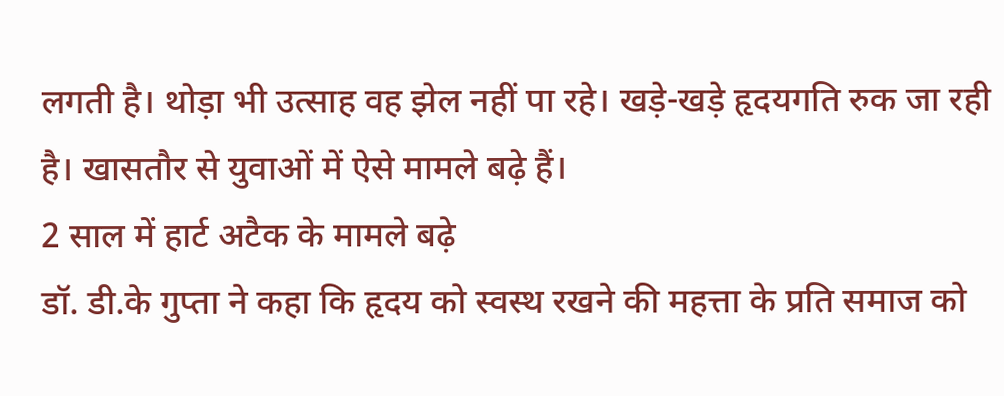लगती है। थोड़ा भी उत्साह वह झेल नहीं पा रहे। खड़े-खड़े हृदयगति रुक जा रही है। खासतौर से युवाओं में ऐसे मामले बढ़े हैं।
2 साल में हार्ट अटैक के मामले बढ़े
डॉ. डी.के गुप्ता ने कहा कि हृदय को स्वस्थ रखने की महत्ता के प्रति समाज को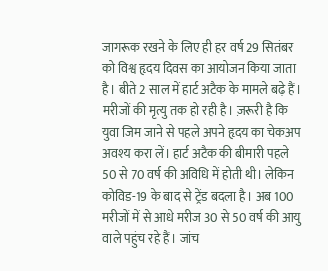जागरूक रखने के लिए ही हर वर्ष 29 सितंबर को विश्व हृदय दिवस का आयोजन किया जाता है। बीते 2 साल में हार्ट अटैक के मामले बढ़े हैं। मरीजों की मृत्यु तक हो रही है। ज़रूरी है कि युवा जिम जाने से पहले अपने हृदय का चेकअप अवश्य करा लें। हार्ट अटैक की बीमारी पहले 50 से 70 वर्ष की अविधि में होती थी। लेकिन कोविड-19 के बाद से ट्रेंड बदला है। अब 100 मरीजों में से आधे मरीज 30 से 50 वर्ष की आयु वाले पहुंच रहे हैं। जांच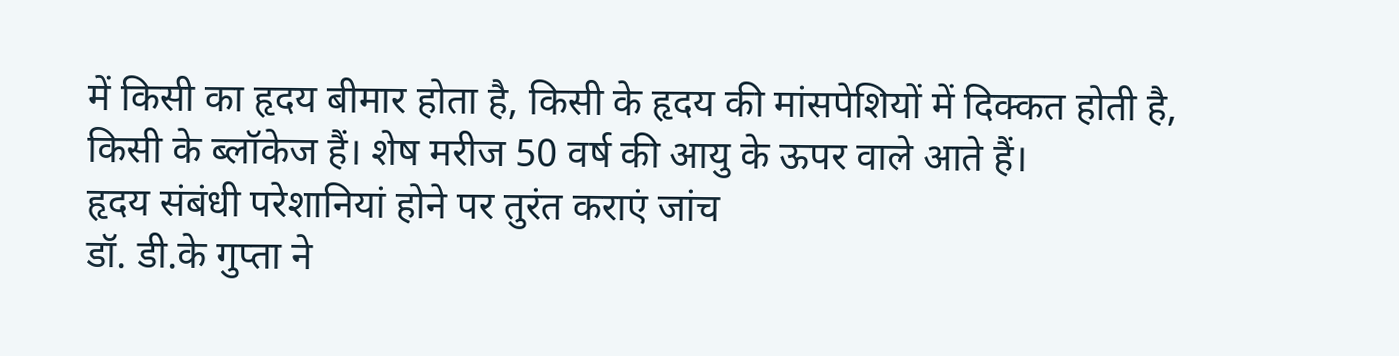में किसी का हृदय बीमार होता है, किसी के हृदय की मांसपेशियों में दिक्कत होती है, किसी के ब्लॉकेज हैं। शेष मरीज 50 वर्ष की आयु के ऊपर वाले आते हैं।
हृदय संबंधी परेशानियां होने पर तुरंत कराएं जांच
डॉ. डी.के गुप्ता ने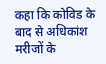कहा कि कोविड के बाद से अधिकांश मरीजों के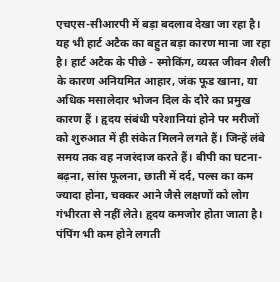एचएस-सीआरपी में बड़ा बदलाव देखा जा रहा है। यह भी हार्ट अटैक का बहुत बड़ा कारण माना जा रहा है। हार्ट अटैक के पीछे - स्मोकिंग, व्यस्त जीवन शैली के कारण अनियमित आहार, जंक फूड खाना, या अधिक मसालेदार भोजन दिल के दौरे का प्रमुख कारण हैं । हृदय संबंधी परेशानियां होने पर मरीजों को शुरुआत में ही संकेत मिलने लगते हैं। जिन्हें लंबे समय तक वह नजरंदाज करते हैं। बीपी का घटना-बढ़ना, सांस फूलना, छाती में दर्द, पल्स का कम ज्यादा होना, चक्कर आने जैसे लक्षणों को लोग गंभीरता से नहीं लेते। हृदय कमजोर होता जाता है। पंपिंग भी कम होने लगती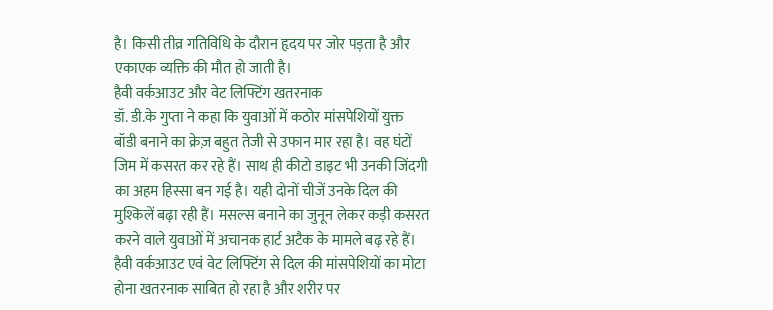है। किसी तीव्र गतिविधि के दौरान हृदय पर जोर पड़ता है और एकाएक व्यक्ति की मौत हो जाती है।
हैवी वर्कआउट और वेट लिफ्टिंग खतरनाक
डॉ. डी.के गुप्ता ने कहा कि युवाओं में कठोर मांसपेशियों युक्त बॉडी बनाने का क्रेज़ बहुत तेजी से उफान मार रहा है। वह घंटों जिम में कसरत कर रहे हैं। साथ ही कीटो डाइट भी उनकी जिंदगी का अहम हिस्सा बन गई है। यही दोनों चीजें उनके दिल की मुश्किलें बढ़ा रही हैं। मसल्स बनाने का जुनून लेकर कड़ी कसरत करने वाले युवाओं में अचानक हार्ट अटैक के मामले बढ़ रहे हैं। हैवी वर्कआउट एवं वेट लिफ्टिंग से दिल की मांसपेशियों का मोटा होना खतरनाक साबित हो रहा है और शरीर पर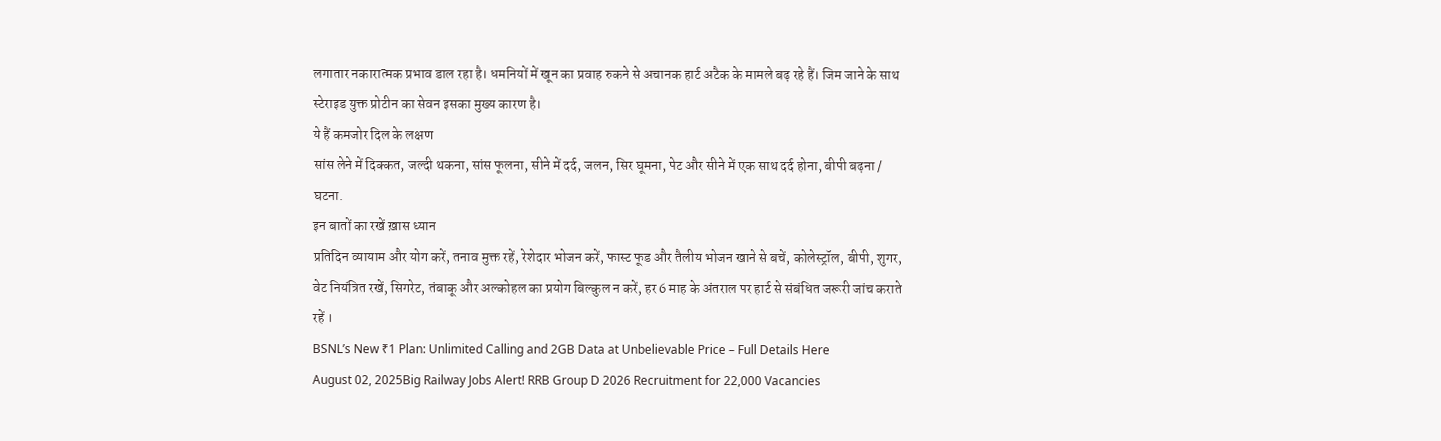लगातार नकारात्मक प्रभाव डाल रहा है। धमनियों में खून का प्रवाह रुकने से अचानक हार्ट अटैक के मामले बढ़ रहे हैं। जिम जाने के साथ स्टेराइड युक्त प्रोटीन का सेवन इसका मुख्य कारण है।
ये हैं कमजोर दिल के लक्षण
सांस लेने में दिक्कत, जल्दी थकना, सांस फूलना, सीने में दर्द, जलन, सिर घूमना, पेट और सीने में एक साथ दर्द होना, बीपी बढ़ना / घटना.
इन बातों का रखें ख़ास ध्यान
प्रतिदिन व्यायाम और योग करें, तनाव मुक्त रहें, रेशेदार भोजन करें, फास्ट फूड और तैलीय भोजन खाने से बचें, कोलेस्ट्रॉल, बीपी, शुगर, वेट नियंत्रित रखें, सिगरेट, तंबाकू और अल्कोहल का प्रयोग बिल्कुल न करें, हर 6 माह के अंतराल पर हार्ट से संबंधित जरूरी जांच कराते रहें ।
BSNL’s New ₹1 Plan: Unlimited Calling and 2GB Data at Unbelievable Price – Full Details Here
August 02, 2025Big Railway Jobs Alert! RRB Group D 2026 Recruitment for 22,000 Vacancies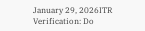January 29, 2026ITR Verification: Do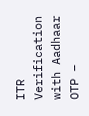ITR Verification with Aadhaar OTP –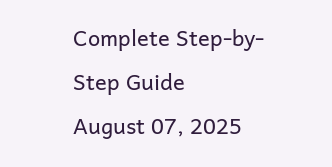Complete Step-by-Step Guide
August 07, 2025